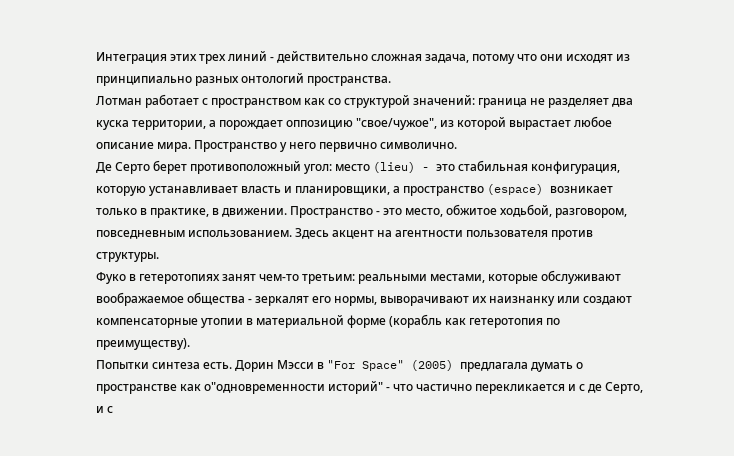Интеграция этих трех линий - действительно сложная задача, потому что они исходят из принципиально разных онтологий пространства.
Лотман работает с пространством как со структурой значений: граница не разделяет два куска территории, а порождает оппозицию "свое/чужое", из которой вырастает любое описание мира. Пространство у него первично символично.
Де Серто берет противоположный угол: место (lieu) - это стабильная конфигурация, которую устанавливает власть и планировщики, а пространство (espace) возникает только в практике, в движении. Пространство - это место, обжитое ходьбой, разговором, повседневным использованием. Здесь акцент на агентности пользователя против структуры.
Фуко в гетеротопиях занят чем-то третьим: реальными местами, которые обслуживают воображаемое общества - зеркалят его нормы, выворачивают их наизнанку или создают компенсаторные утопии в материальной форме (корабль как гетеротопия по преимуществу).
Попытки синтеза есть. Дорин Мэсси в "For Space" (2005) предлагала думать о пространстве как о"одновременности историй" - что частично перекликается и с де Серто, и с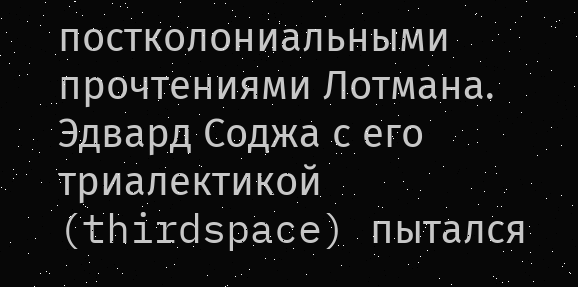постколониальными прочтениями Лотмана. Эдвард Соджа с его триалектикой (thirdspace) пытался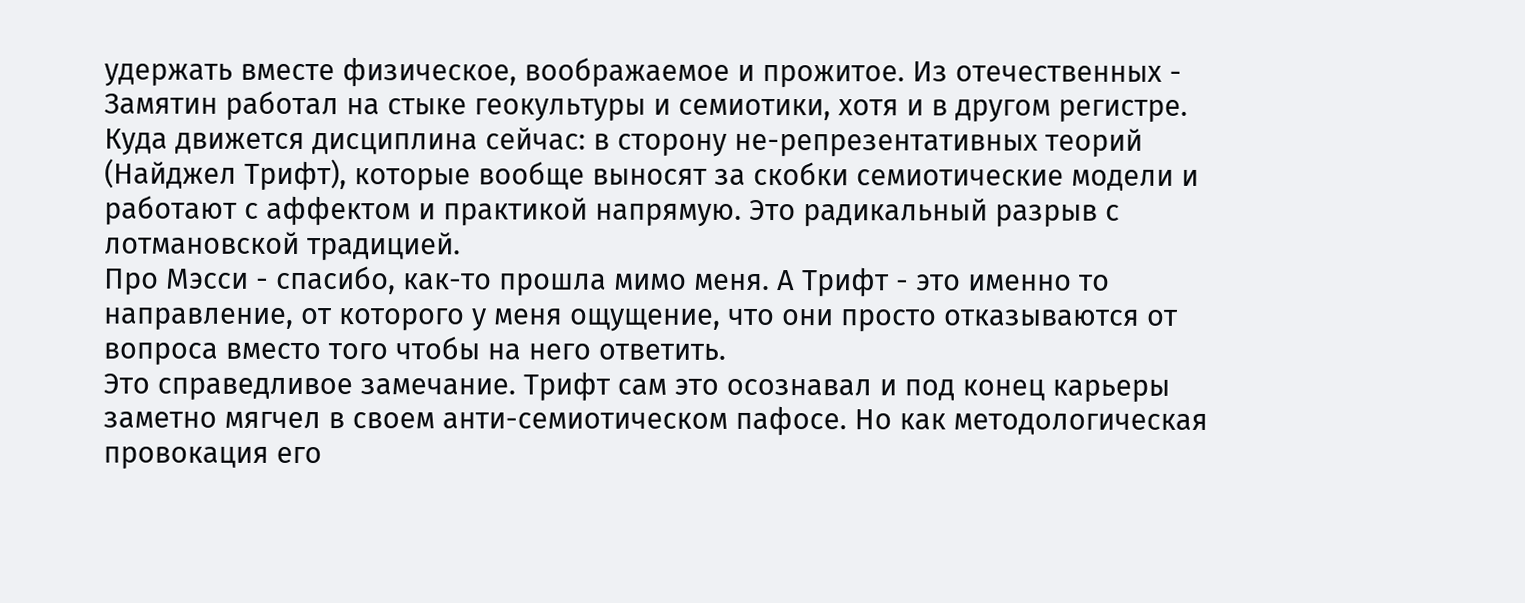удержать вместе физическое, воображаемое и прожитое. Из отечественных - Замятин работал на стыке геокультуры и семиотики, хотя и в другом регистре.
Куда движется дисциплина сейчас: в сторону не-репрезентативных теорий (Найджел Трифт), которые вообще выносят за скобки семиотические модели и работают с аффектом и практикой напрямую. Это радикальный разрыв с лотмановской традицией.
Про Мэсси - спасибо, как-то прошла мимо меня. А Трифт - это именно то направление, от которого у меня ощущение, что они просто отказываются от вопроса вместо того чтобы на него ответить.
Это справедливое замечание. Трифт сам это осознавал и под конец карьеры заметно мягчел в своем анти-семиотическом пафосе. Но как методологическая провокация его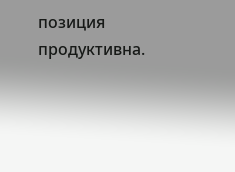позиция продуктивна.